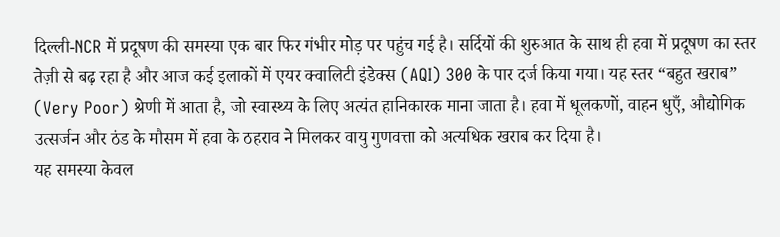दिल्ली-NCR में प्रदूषण की समस्या एक बार फिर गंभीर मोड़ पर पहुंच गई है। सर्दियों की शुरुआत के साथ ही हवा में प्रदूषण का स्तर तेज़ी से बढ़ रहा है और आज कई इलाकों में एयर क्वालिटी इंडेक्स (AQI) 300 के पार दर्ज किया गया। यह स्तर “बहुत खराब” (Very Poor) श्रेणी में आता है, जो स्वास्थ्य के लिए अत्यंत हानिकारक माना जाता है। हवा में धूलकणों, वाहन धुएँ, औद्योगिक उत्सर्जन और ठंड के मौसम में हवा के ठहराव ने मिलकर वायु गुणवत्ता को अत्यधिक खराब कर दिया है।
यह समस्या केवल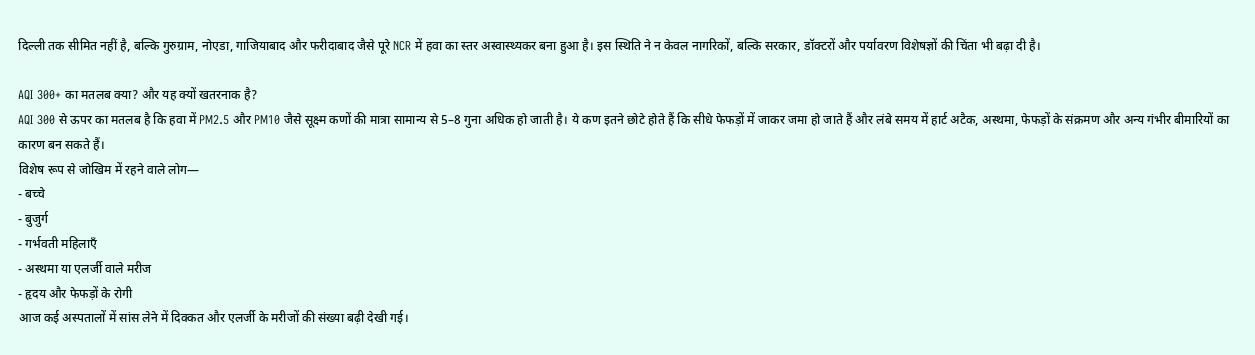दिल्ली तक सीमित नहीं है, बल्कि गुरुग्राम, नोएडा, गाजियाबाद और फरीदाबाद जैसे पूरे NCR में हवा का स्तर अस्वास्थ्यकर बना हुआ है। इस स्थिति ने न केवल नागरिकों, बल्कि सरकार, डॉक्टरों और पर्यावरण विशेषज्ञों की चिंता भी बढ़ा दी है।

AQI 300+ का मतलब क्या? और यह क्यों खतरनाक है?
AQI 300 से ऊपर का मतलब है कि हवा में PM2.5 और PM10 जैसे सूक्ष्म कणों की मात्रा सामान्य से 5–8 गुना अधिक हो जाती है। ये कण इतने छोटे होते हैं कि सीधे फेफड़ों में जाकर जमा हो जाते हैं और लंबे समय में हार्ट अटैक, अस्थमा, फेफड़ों के संक्रमण और अन्य गंभीर बीमारियों का कारण बन सकते हैं।
विशेष रूप से जोखिम में रहने वाले लोग—
- बच्चे
- बुजुर्ग
- गर्भवती महिलाएँ
- अस्थमा या एलर्जी वाले मरीज
- हृदय और फेफड़ों के रोगी
आज कई अस्पतालों में सांस लेने में दिक्कत और एलर्जी के मरीजों की संख्या बढ़ी देखी गई।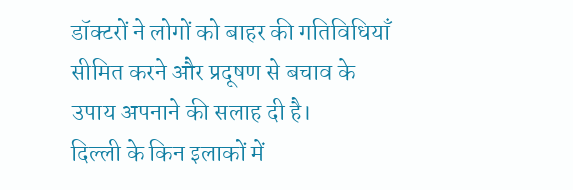डॉक्टरों ने लोगों को बाहर की गतिविधियाँ सीमित करने और प्रदूषण से बचाव के उपाय अपनाने की सलाह दी है।
दिल्ली के किन इलाकों में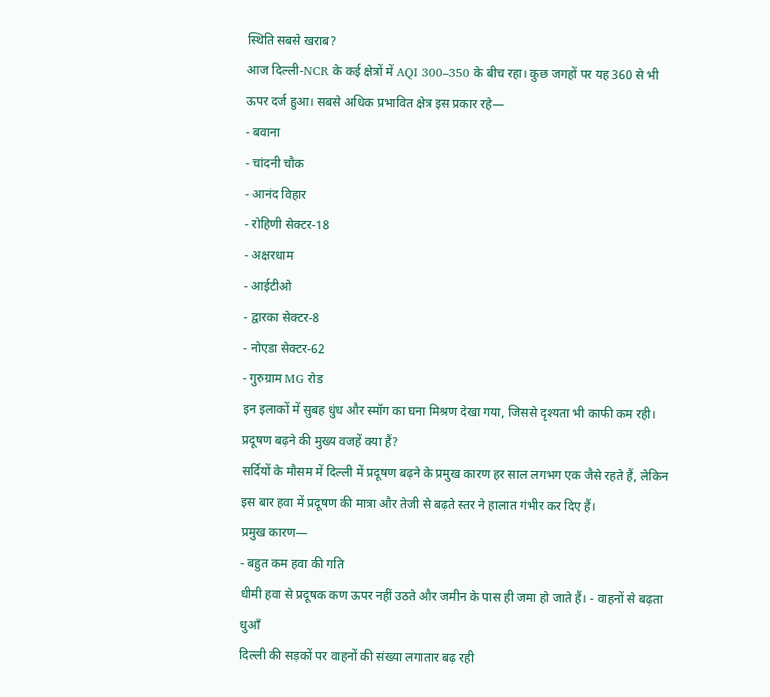स्थिति सबसे खराब?
आज दिल्ली-NCR के कई क्षेत्रों में AQI 300–350 के बीच रहा। कुछ जगहों पर यह 360 से भी ऊपर दर्ज हुआ। सबसे अधिक प्रभावित क्षेत्र इस प्रकार रहे—
- बवाना
- चांदनी चौक
- आनंद विहार
- रोहिणी सेक्टर-18
- अक्षरधाम
- आईटीओ
- द्वारका सेक्टर-8
- नोएडा सेक्टर-62
- गुरुग्राम MG रोड
इन इलाकों में सुबह धुंध और स्मॉग का घना मिश्रण देखा गया, जिससे दृश्यता भी काफी कम रही।
प्रदूषण बढ़ने की मुख्य वजहें क्या हैं?
सर्दियों के मौसम में दिल्ली में प्रदूषण बढ़ने के प्रमुख कारण हर साल लगभग एक जैसे रहते हैं, लेकिन इस बार हवा में प्रदूषण की मात्रा और तेजी से बढ़ते स्तर ने हालात गंभीर कर दिए हैं।
प्रमुख कारण—
- बहुत कम हवा की गति
धीमी हवा से प्रदूषक कण ऊपर नहीं उठते और जमीन के पास ही जमा हो जाते हैं। - वाहनों से बढ़ता धुआँ
दिल्ली की सड़कों पर वाहनों की संख्या लगातार बढ़ रही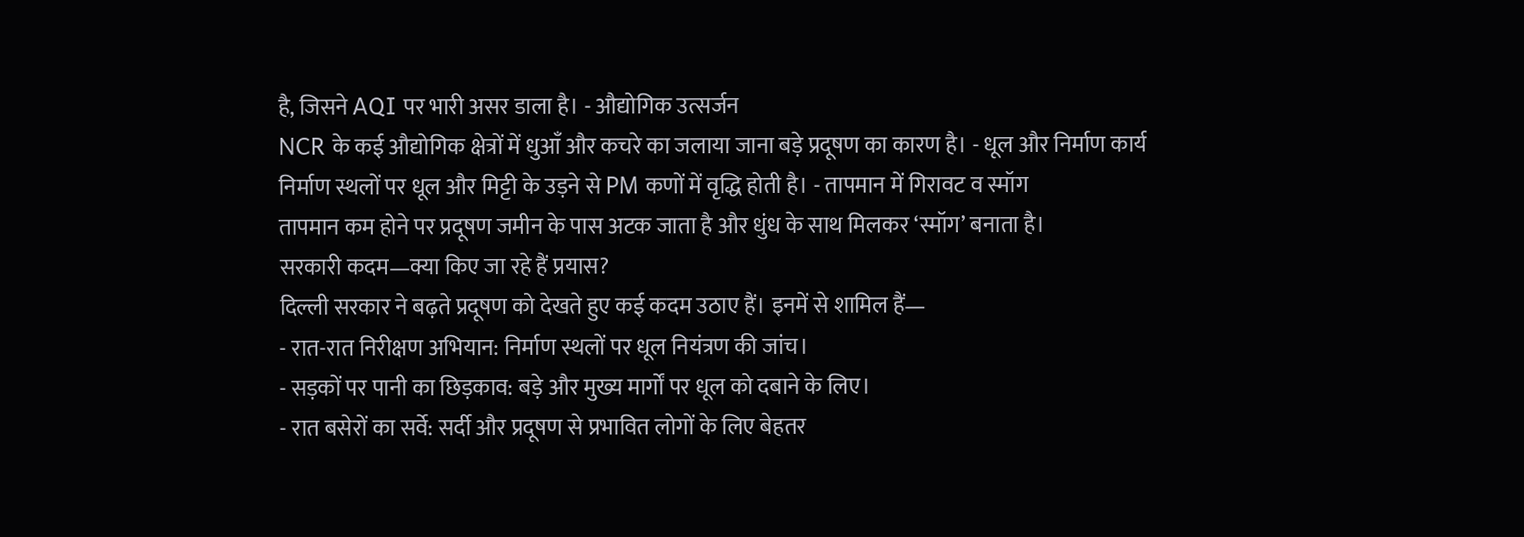है, जिसने AQI पर भारी असर डाला है। - औद्योगिक उत्सर्जन
NCR के कई औद्योगिक क्षेत्रों में धुआँ और कचरे का जलाया जाना बड़े प्रदूषण का कारण है। - धूल और निर्माण कार्य
निर्माण स्थलों पर धूल और मिट्टी के उड़ने से PM कणों में वृद्धि होती है। - तापमान में गिरावट व स्मॉग
तापमान कम होने पर प्रदूषण जमीन के पास अटक जाता है और धुंध के साथ मिलकर ‘स्मॉग’ बनाता है।
सरकारी कदम—क्या किए जा रहे हैं प्रयास?
दिल्ली सरकार ने बढ़ते प्रदूषण को देखते हुए कई कदम उठाए हैं। इनमें से शामिल हैं—
- रात-रात निरीक्षण अभियान: निर्माण स्थलों पर धूल नियंत्रण की जांच।
- सड़कों पर पानी का छिड़काव: बड़े और मुख्य मार्गों पर धूल को दबाने के लिए।
- रात बसेरों का सर्वे: सर्दी और प्रदूषण से प्रभावित लोगों के लिए बेहतर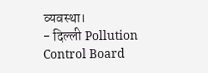व्यवस्था।
- दिल्ली Pollution Control Board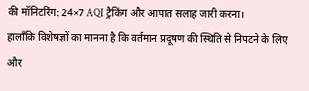की मॉनिटरिंग: 24×7 AQI ट्रैकिंग और आपात सलाह जारी करना।
हालाँकि विशेषज्ञों का मानना है कि वर्तमान प्रदूषण की स्थिति से निपटने के लिए और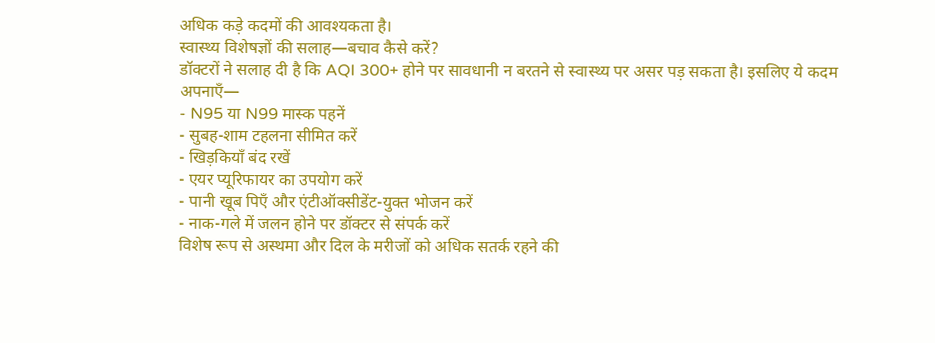अधिक कड़े कदमों की आवश्यकता है।
स्वास्थ्य विशेषज्ञों की सलाह—बचाव कैसे करें?
डॉक्टरों ने सलाह दी है कि AQI 300+ होने पर सावधानी न बरतने से स्वास्थ्य पर असर पड़ सकता है। इसलिए ये कदम अपनाएँ—
- N95 या N99 मास्क पहनें
- सुबह-शाम टहलना सीमित करें
- खिड़कियाँ बंद रखें
- एयर प्यूरिफायर का उपयोग करें
- पानी खूब पिएँ और एंटीऑक्सीडेंट-युक्त भोजन करें
- नाक-गले में जलन होने पर डॉक्टर से संपर्क करें
विशेष रूप से अस्थमा और दिल के मरीजों को अधिक सतर्क रहने की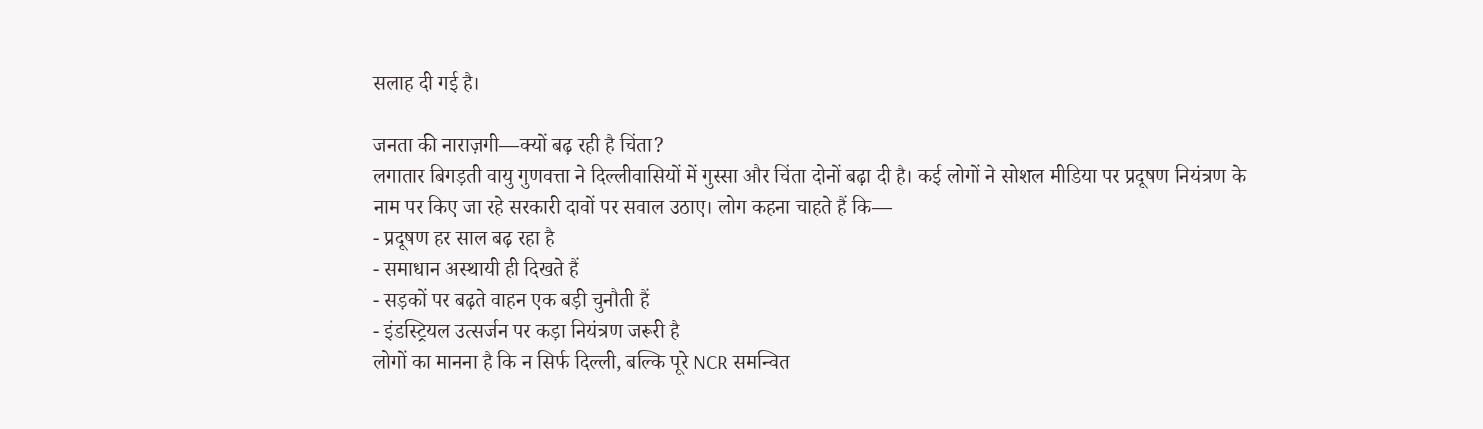सलाह दी गई है।

जनता की नाराज़गी—क्यों बढ़ रही है चिंता?
लगातार बिगड़ती वायु गुणवत्ता ने दिल्लीवासियों में गुस्सा और चिंता दोनों बढ़ा दी है। कई लोगों ने सोशल मीडिया पर प्रदूषण नियंत्रण के नाम पर किए जा रहे सरकारी दावों पर सवाल उठाए। लोग कहना चाहते हैं कि—
- प्रदूषण हर साल बढ़ रहा है
- समाधान अस्थायी ही दिखते हैं
- सड़कों पर बढ़ते वाहन एक बड़ी चुनौती हैं
- इंडस्ट्रियल उत्सर्जन पर कड़ा नियंत्रण जरूरी है
लोगों का मानना है कि न सिर्फ दिल्ली, बल्कि पूरे NCR समन्वित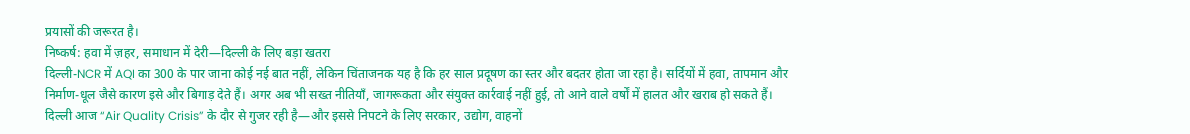प्रयासों की जरूरत है।
निष्कर्ष: हवा में ज़हर, समाधान में देरी—दिल्ली के लिए बड़ा खतरा
दिल्ली-NCR में AQI का 300 के पार जाना कोई नई बात नहीं, लेकिन चिंताजनक यह है कि हर साल प्रदूषण का स्तर और बदतर होता जा रहा है। सर्दियों में हवा, तापमान और निर्माण-धूल जैसे कारण इसे और बिगाड़ देते हैं। अगर अब भी सख्त नीतियाँ, जागरूकता और संयुक्त कार्रवाई नहीं हुई, तो आने वाले वर्षों में हालत और खराब हो सकते हैं।
दिल्ली आज “Air Quality Crisis” के दौर से गुजर रही है—और इससे निपटने के लिए सरकार, उद्योग, वाहनों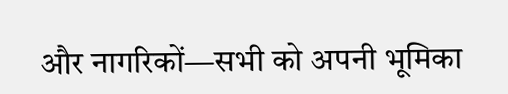और नागरिकों—सभी को अपनी भूमिका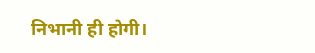निभानी ही होगी।